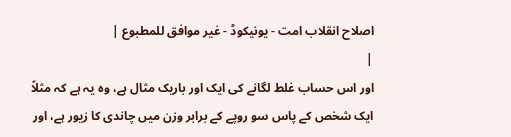اصلاح انقلاب امت - یونیکوڈ - غیر موافق للمطبوع |
|
اور اس حساب غلط لگانے کی ایک اور باریک مثال ہے، وہ یہ ہے کہ مثلاً ایک شخص کے پاس سو روپے کے برابر وزن میں چاندی کا زیور ہے، اور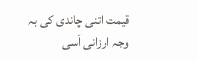قیمت اتنی چاندی کی بہ وجہ ارزانی اَسی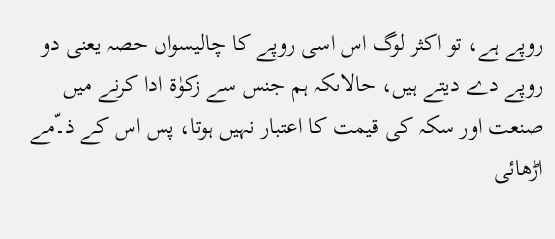روپے ہے، تو اکثر لوگ اس اسی روپے کا چالیسواں حصہ یعنی دو روپے دے دیتے ہیں، حالاںکہ ہم جنس سے زکوٰۃ ادا کرنے میں صنعت اور سکہ کی قیمت کا اعتبار نہیں ہوتا، پس اس کے ذ۔ّمے اڑھائی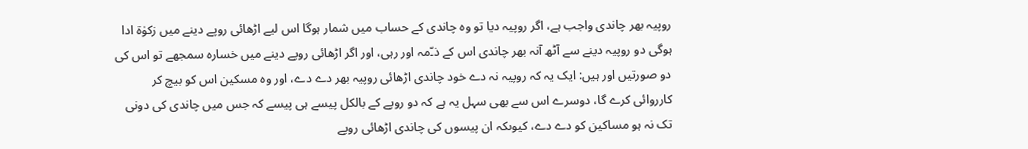روپیہ بھر چاندی واجب ہے، اگر روپیہ دیا تو وہ چاندی کے حساب میں شمار ہوگا اس لیے اڑھائی روپے دینے میں زکوٰۃ ادا ہوگی دو روپیہ دینے سے آٹھ آنہ بھر چاندی اس کے ذ۔ّمہ اور رہی، اور اگر اڑھائی روپے دینے میں خسارہ سمجھے تو اس کی دو صورتیں اور ہیں: ایک یہ کہ روپیہ نہ دے خود چاندی اڑھائی روپیہ بھر دے دے، اور وہ مسکین اس کو بیچ کر کارروائی کرے گا، دوسرے اس سے بھی سہل یہ ہے کہ دو روپے کے بالکل پیسے ہی پیسے کہ جس میں چاندی کی دونی تک نہ ہو مساکین کو دے دے، کیوںکہ ان پیسوں کی چاندی اڑھائی روپے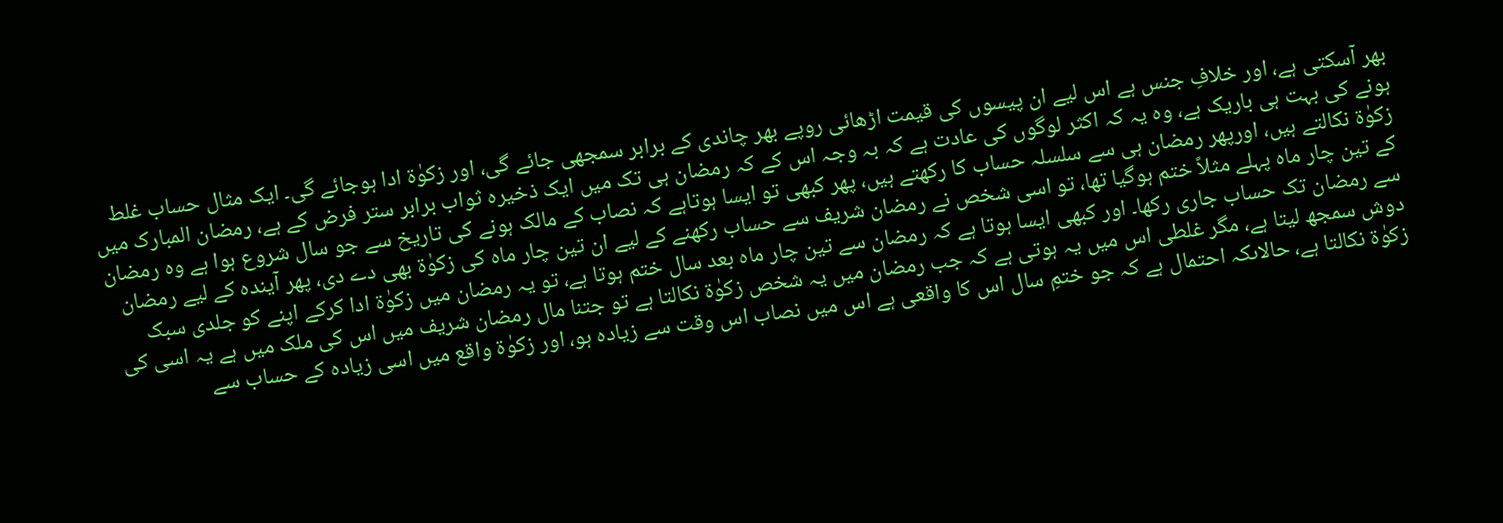بھر آسکتی ہے، اور خلافِ جنس ہے اس لیے ان پیسوں کی قیمت اڑھائی روپے بھر چاندی کے برابر سمجھی جائے گی، اور زکوٰۃ ادا ہوجائے گی۔ ایک مثال حساب غلط ہونے کی بہت ہی باریک ہے، وہ یہ کہ اکثر لوگوں کی عادت ہے کہ بہ وجہ اس کے کہ رمضان ہی تک میں ایک ذخیرہ ثواب برابر ستر فرض کے ہے، رمضان المبارک میں زکوٰۃ نکالتے ہیں، اورپھر رمضان ہی سے سلسلہ حساب کا رکھتے ہیں، پھر کبھی تو ایسا ہوتاہے کہ نصاب کے مالک ہونے کی تاریخ سے جو سال شروع ہوا ہے وہ رمضان کے تین چار ماہ پہلے مثلاً ختم ہوگیا تھا، تو اسی شخص نے رمضان شریف سے حساب رکھنے کے لیے ان تین چار ماہ کی زکوٰۃ بھی دے دی، پھر آیندہ کے لیے رمضان سے رمضان تک حساب جاری رکھا۔ اور کبھی ایسا ہوتا ہے کہ رمضان سے تین چار ماہ بعد سال ختم ہوتا ہے، تو یہ رمضان میں زکوٰۃ ادا کرکے اپنے کو جلدی سبک دوش سمجھ لیتا ہے، مگر غلطی اس میں یہ ہوتی ہے کہ جب رمضان میں یہ شخص زکوٰۃ نکالتا ہے تو جتنا مال رمضان شریف میں اس کی ملک میں ہے یہ اسی کی زکوٰۃ نکالتا ہے، حالاںکہ احتمال ہے کہ جو ختمِ سال اس کا واقعی ہے اس میں نصاب اس وقت سے زیادہ ہو، اور زکوٰۃ واقع میں اسی زیادہ کے حساب سے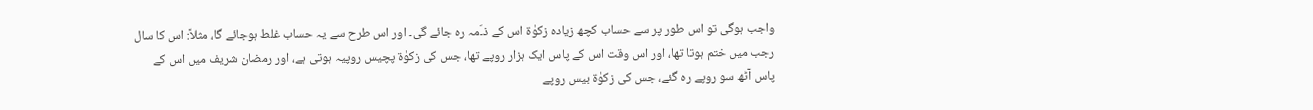واجب ہوگی تو اس طور پر سے حساب کچھ زیادہ زکوٰۃ اس کے ذ۔ّمہ رہ جائے گی۔ اور اس طرح سے یہ حساب غلط ہوجائے گا، مثلاً: اس کا سال رجب میں ختم ہوتا تھا، اور اس وقت اس کے پاس ایک ہزار روپے تھا، جس کی زکوٰۃ پچیس روپیہ ہوتی ہے، اور رمضان شریف میں اس کے پاس آٹھ سو روپے رہ گئے، جس کی زکوٰۃ بیس روپے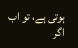ہوتی ہے، تو اب اگر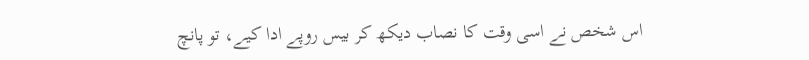اس شخص نے اسی وقت کا نصاب دیکھ کر بیس روپے ادا کیے، تو پانچ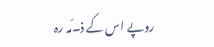روپے اس کے ذ۔ّمہ رہ